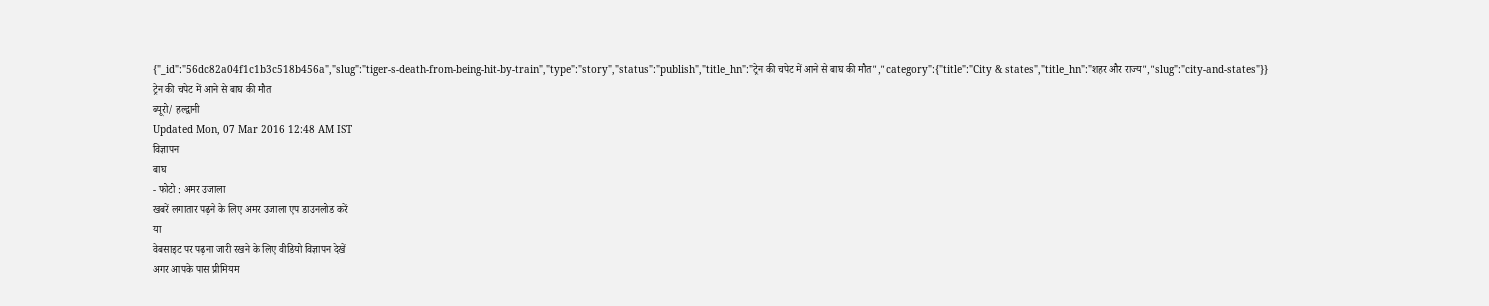{"_id":"56dc82a04f1c1b3c518b456a","slug":"tiger-s-death-from-being-hit-by-train","type":"story","status":"publish","title_hn":"ट्रेन की चपेट में आने से बाघ की मौत","category":{"title":"City & states","title_hn":"शहर और राज्य","slug":"city-and-states"}}
ट्रेन की चपेट में आने से बाघ की मौत
ब्यूरो/ हल्द्वानी
Updated Mon, 07 Mar 2016 12:48 AM IST
विज्ञापन
बाघ
- फोटो : अमर उजाला
खबरें लगातार पढ़ने के लिए अमर उजाला एप डाउनलोड करें
या
वेबसाइट पर पढ़ना जारी रखने के लिए वीडियो विज्ञापन देखें
अगर आपके पास प्रीमियम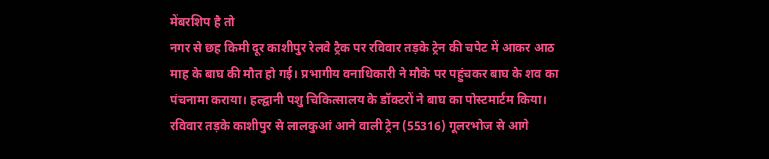मेंबरशिप है तो
नगर से छह किमी दूर काशीपुर रेलवे ट्रैक पर रविवार तड़के ट्रेन की चपेट में आकर आठ माह के बाघ की मौत हो गई। प्रभागीय वनाधिकारी ने मौके पर पहुंचकर बाघ के शव का पंचनामा कराया। हल्द्वानी पशु चिकित्सालय के डॉक्टरों ने बाघ का पोस्टमार्टम किया।
रविवार तड़के काशीपुर से लालकुआं आने वाली ट्रेन (55316) गूलरभोज से आगे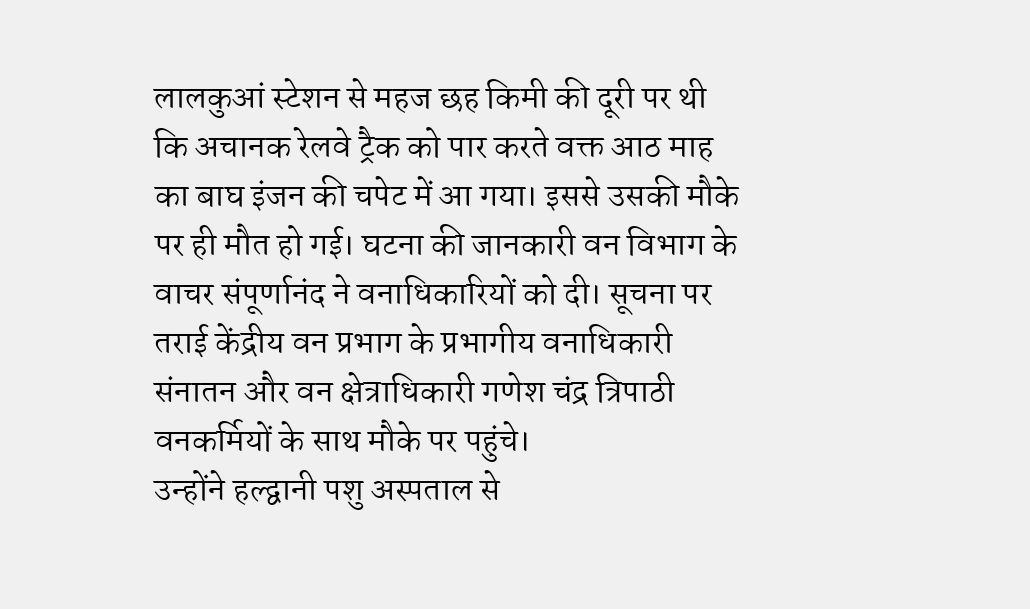लालकुआं स्टेशन से महज छह किमी की दूरी पर थी कि अचानक रेलवे ट्रैक को पार करते वक्त आठ माह का बाघ इंजन की चपेट में आ गया। इससे उसकी मौके पर ही मौत हो गई। घटना की जानकारी वन विभाग के वाचर संपूर्णानंद ने वनाधिकारियों को दी। सूचना पर तराई केंद्रीय वन प्रभाग के प्रभागीय वनाधिकारी संनातन और वन क्षेत्राधिकारी गणेश चंद्र त्रिपाठी वनकर्मियों के साथ मौके पर पहुंचे।
उन्होंने हल्द्वानी पशु अस्पताल से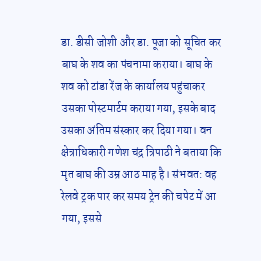डा. डीसी जोशी और डा. पूजा को सूचित कर बाघ के शव का पंचनामा कराया। बाघ के शव को टांडा रेंज के कार्यालय पहुंचाकर उसका पोस्टमार्टम कराया गया, इसके बाद उसका अंतिम संस्कार कर दिया गया। वन क्षेत्राधिकारी गणेश चंद्र त्रिपाठी ने बताया कि मृत बाघ की उम्र आठ माह है। संभवत: वह रेलवे ट्रक पार कर समय ट्रेन की चपेट में आ गया, इससे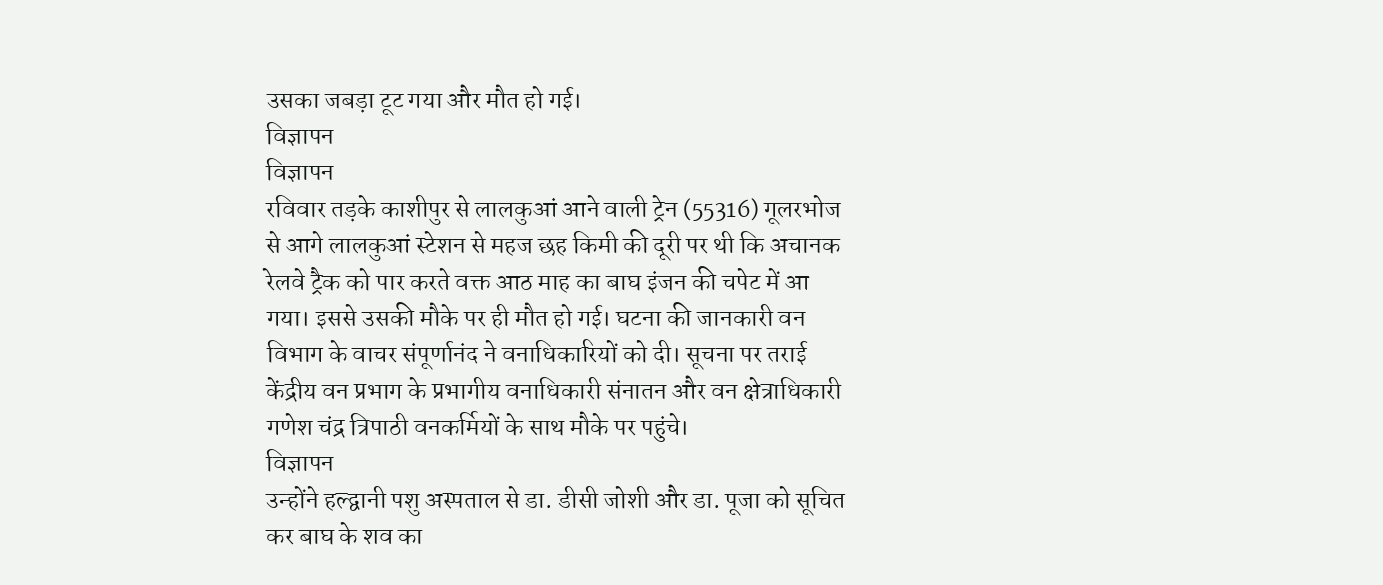उसका जबड़ा टूट गया और मौत हो गई।
विज्ञापन
विज्ञापन
रविवार तड़के काशीपुर से लालकुआं आने वाली ट्रेन (55316) गूलरभोज से आगे लालकुआं स्टेशन से महज छह किमी की दूरी पर थी कि अचानक रेलवे ट्रैक को पार करते वक्त आठ माह का बाघ इंजन की चपेट में आ गया। इससे उसकी मौके पर ही मौत हो गई। घटना की जानकारी वन विभाग के वाचर संपूर्णानंद ने वनाधिकारियों को दी। सूचना पर तराई केंद्रीय वन प्रभाग के प्रभागीय वनाधिकारी संनातन और वन क्षेत्राधिकारी गणेश चंद्र त्रिपाठी वनकर्मियों के साथ मौके पर पहुंचे।
विज्ञापन
उन्होंने हल्द्वानी पशु अस्पताल से डा. डीसी जोशी और डा. पूजा को सूचित कर बाघ के शव का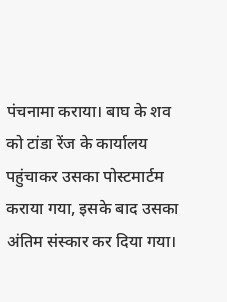पंचनामा कराया। बाघ के शव को टांडा रेंज के कार्यालय पहुंचाकर उसका पोस्टमार्टम कराया गया, इसके बाद उसका अंतिम संस्कार कर दिया गया।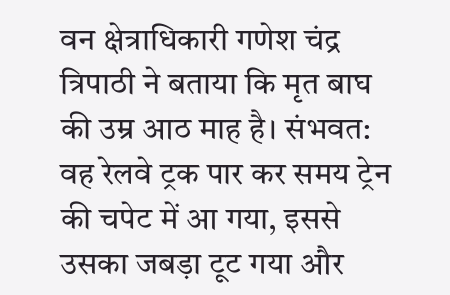वन क्षेत्राधिकारी गणेश चंद्र त्रिपाठी ने बताया कि मृत बाघ की उम्र आठ माह है। संभवत: वह रेलवे ट्रक पार कर समय ट्रेन की चपेट में आ गया, इससे उसका जबड़ा टूट गया और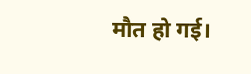मौत हो गई।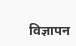विज्ञापन